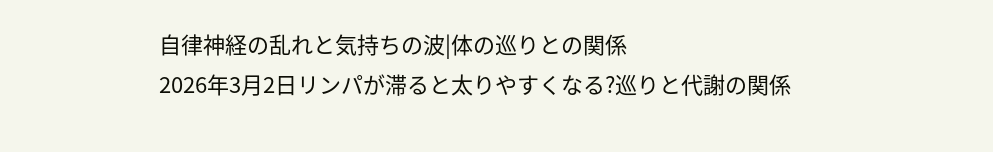自律神経の乱れと気持ちの波|体の巡りとの関係
2026年3月2日リンパが滞ると太りやすくなる?巡りと代謝の関係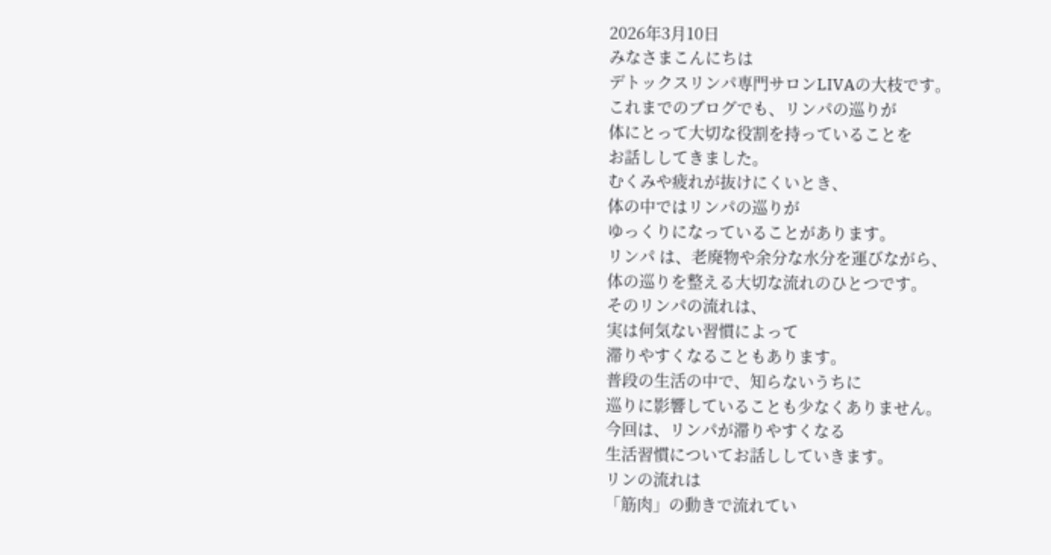2026年3月10日
みなさまこんにちは
デトックスリンパ専門サロンLIVAの大枝です。
これまでのブログでも、リンパの巡りが
体にとって大切な役割を持っていることを
お話ししてきました。
むくみや疲れが抜けにくいとき、
体の中ではリンパの巡りが
ゆっくりになっていることがあります。
リンパ は、老廃物や余分な水分を運びながら、
体の巡りを整える大切な流れのひとつです。
そのリンパの流れは、
実は何気ない習慣によって
滞りやすくなることもあります。
普段の生活の中で、知らないうちに
巡りに影響していることも少なくありません。
今回は、リンパが滞りやすくなる
生活習慣についてお話ししていきます。
リンの流れは
「筋肉」の動きで流れてい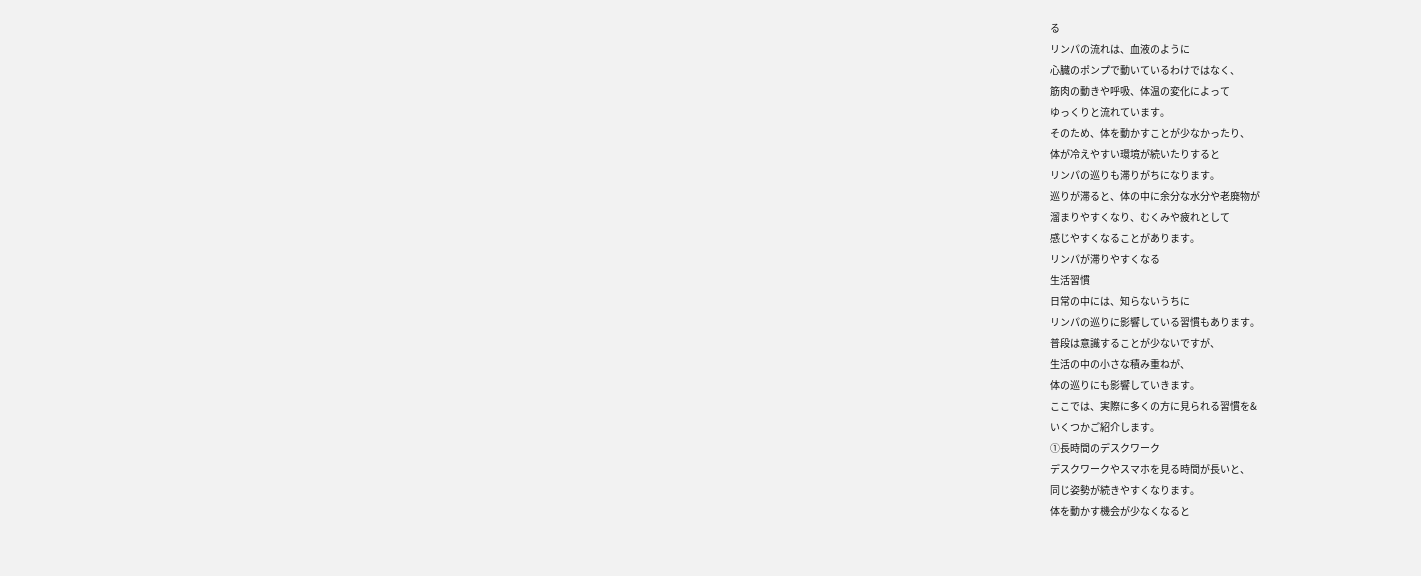る
リンパの流れは、血液のように
心臓のポンプで動いているわけではなく、
筋肉の動きや呼吸、体温の変化によって
ゆっくりと流れています。
そのため、体を動かすことが少なかったり、
体が冷えやすい環境が続いたりすると
リンパの巡りも滞りがちになります。
巡りが滞ると、体の中に余分な水分や老廃物が
溜まりやすくなり、むくみや疲れとして
感じやすくなることがあります。
リンパが滞りやすくなる
生活習慣
日常の中には、知らないうちに
リンパの巡りに影響している習慣もあります。
普段は意識することが少ないですが、
生活の中の小さな積み重ねが、
体の巡りにも影響していきます。
ここでは、実際に多くの方に見られる習慣を&
いくつかご紹介します。
①長時間のデスクワーク
デスクワークやスマホを見る時間が長いと、
同じ姿勢が続きやすくなります。
体を動かす機会が少なくなると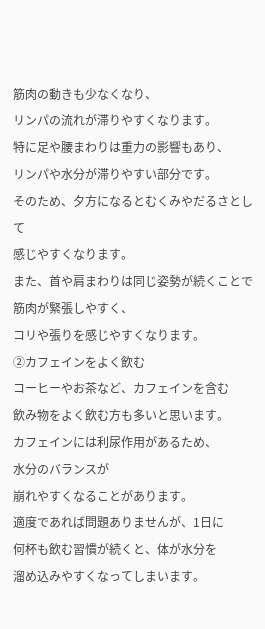筋肉の動きも少なくなり、
リンパの流れが滞りやすくなります。
特に足や腰まわりは重力の影響もあり、
リンパや水分が滞りやすい部分です。
そのため、夕方になるとむくみやだるさとして
感じやすくなります。
また、首や肩まわりは同じ姿勢が続くことで
筋肉が緊張しやすく、
コリや張りを感じやすくなります。
②カフェインをよく飲む
コーヒーやお茶など、カフェインを含む
飲み物をよく飲む方も多いと思います。
カフェインには利尿作用があるため、
水分のバランスが
崩れやすくなることがあります。
適度であれば問題ありませんが、1日に
何杯も飲む習慣が続くと、体が水分を
溜め込みやすくなってしまいます。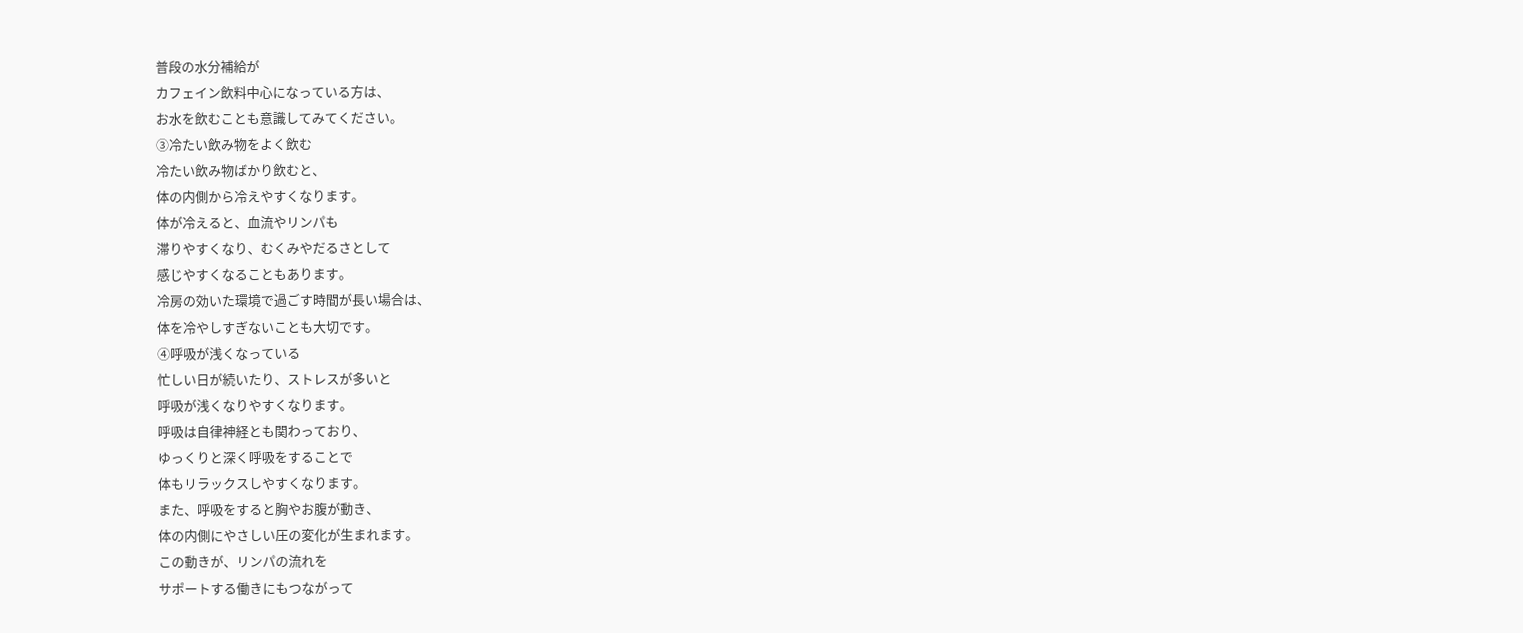普段の水分補給が
カフェイン飲料中心になっている方は、
お水を飲むことも意識してみてください。
③冷たい飲み物をよく飲む
冷たい飲み物ばかり飲むと、
体の内側から冷えやすくなります。
体が冷えると、血流やリンパも
滞りやすくなり、むくみやだるさとして
感じやすくなることもあります。
冷房の効いた環境で過ごす時間が長い場合は、
体を冷やしすぎないことも大切です。
④呼吸が浅くなっている
忙しい日が続いたり、ストレスが多いと
呼吸が浅くなりやすくなります。
呼吸は自律神経とも関わっており、
ゆっくりと深く呼吸をすることで
体もリラックスしやすくなります。
また、呼吸をすると胸やお腹が動き、
体の内側にやさしい圧の変化が生まれます。
この動きが、リンパの流れを
サポートする働きにもつながって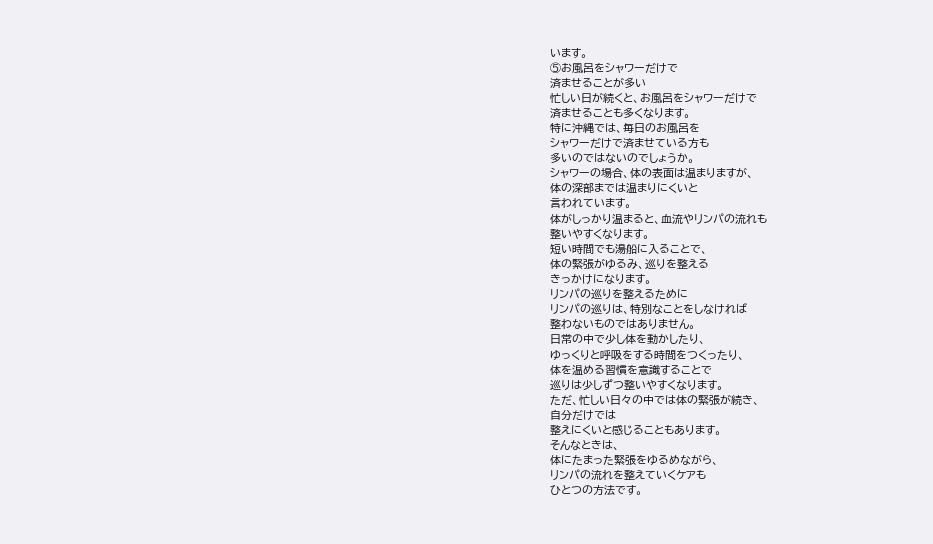います。
⑤お風呂をシャワーだけで
済ませることが多い
忙しい日が続くと、お風呂をシャワーだけで
済ませることも多くなります。
特に沖縄では、毎日のお風呂を
シャワーだけで済ませている方も
多いのではないのでしょうか。
シャワーの場合、体の表面は温まりますが、
体の深部までは温まりにくいと
言われています。
体がしっかり温まると、血流やリンパの流れも
整いやすくなります。
短い時間でも湯船に入ることで、
体の緊張がゆるみ、巡りを整える
きっかけになります。
リンパの巡りを整えるために
リンパの巡りは、特別なことをしなければ
整わないものではありません。
日常の中で少し体を動かしたり、
ゆっくりと呼吸をする時間をつくったり、
体を温める習慣を意識することで
巡りは少しずつ整いやすくなります。
ただ、忙しい日々の中では体の緊張が続き、
自分だけでは
整えにくいと感じることもあります。
そんなときは、
体にたまった緊張をゆるめながら、
リンパの流れを整えていくケアも
ひとつの方法です。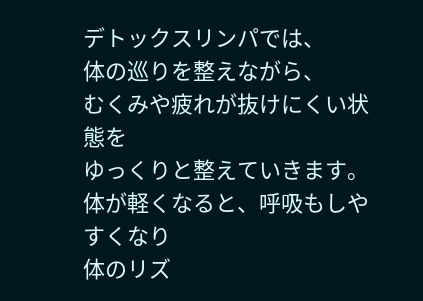デトックスリンパでは、
体の巡りを整えながら、
むくみや疲れが抜けにくい状態を
ゆっくりと整えていきます。
体が軽くなると、呼吸もしやすくなり
体のリズ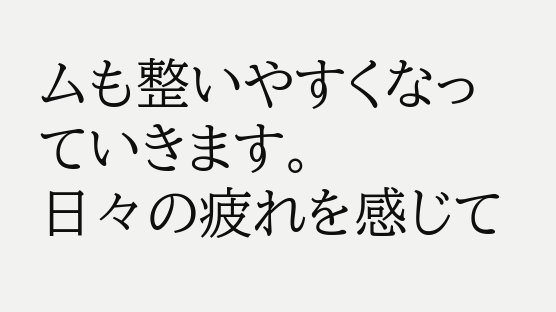ムも整いやすくなっていきます。
日々の疲れを感じて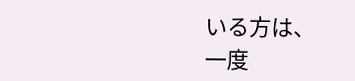いる方は、
一度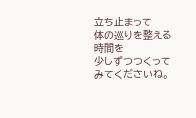立ち止まって
体の巡りを整える時間を
少しずつつくってみてくださいね。